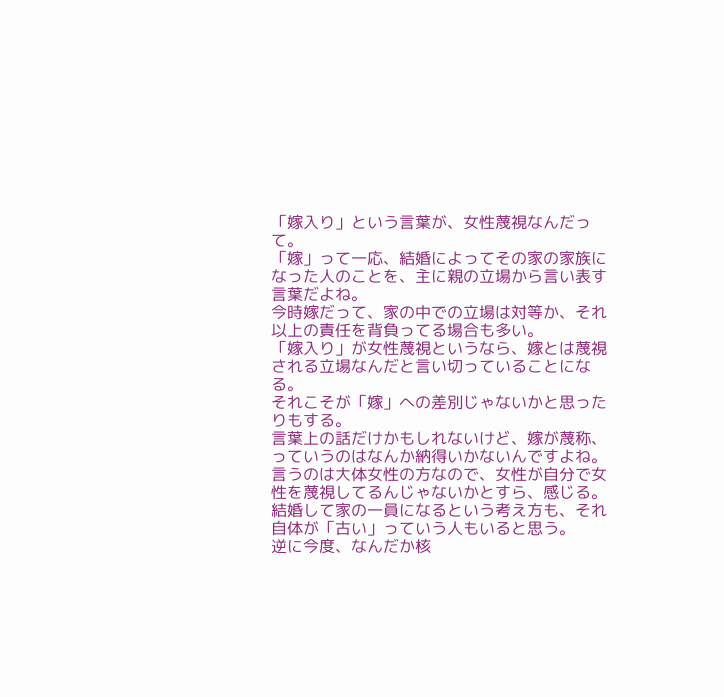「嫁入り」という言葉が、女性蔑視なんだって。
「嫁」って一応、結婚によってその家の家族になった人のことを、主に親の立場から言い表す言葉だよね。
今時嫁だって、家の中での立場は対等か、それ以上の責任を背負ってる場合も多い。
「嫁入り」が女性蔑視というなら、嫁とは蔑視される立場なんだと言い切っていることになる。
それこそが「嫁」への差別じゃないかと思ったりもする。
言葉上の話だけかもしれないけど、嫁が蔑称、っていうのはなんか納得いかないんですよね。
言うのは大体女性の方なので、女性が自分で女性を蔑視してるんじゃないかとすら、感じる。
結婚して家の一員になるという考え方も、それ自体が「古い」っていう人もいると思う。
逆に今度、なんだか核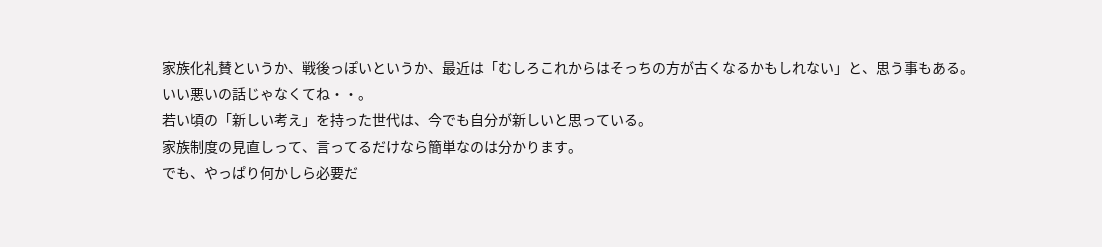家族化礼賛というか、戦後っぽいというか、最近は「むしろこれからはそっちの方が古くなるかもしれない」と、思う事もある。
いい悪いの話じゃなくてね・・。
若い頃の「新しい考え」を持った世代は、今でも自分が新しいと思っている。
家族制度の見直しって、言ってるだけなら簡単なのは分かります。
でも、やっぱり何かしら必要だ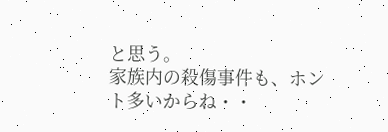と思う。
家族内の殺傷事件も、ホント多いからね・・